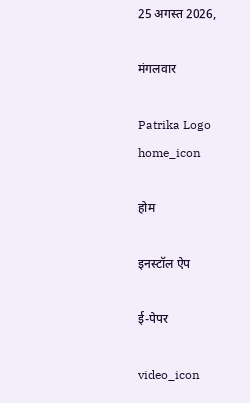25 अगस्त 2026,

मंगलवार

Patrika Logo
home_icon

होम

इनस्टॉल ऐप

ई-पेपर

video_icon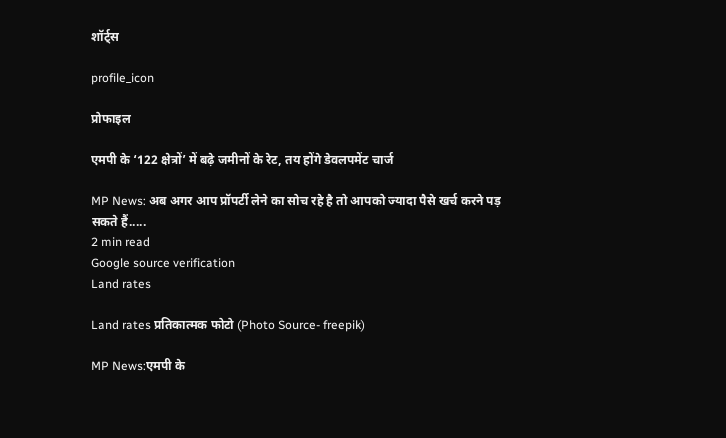शॉर्ट्स

profile_icon

प्रोफाइल

एमपी के ‘122 क्षेत्रों’ में बढ़े जमीनों के रेट, तय होंगे डेवलपमेंट चार्ज

MP News: अब अगर आप प्रॉपर्टी लेने का सोच रहे है तो आपको ज्यादा पैसे खर्च करने पड़ सकते हैं.....
2 min read
Google source verification
Land rates

Land rates प्रतिकात्मक फोटो (Photo Source- freepik)

MP News:एमपी के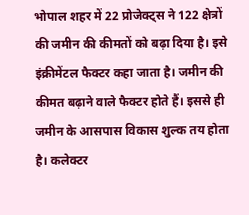भोपाल शहर में 22 प्रोजेक्ट्स ने 122 क्षेत्रों की जमीन की कीमतों को बढ़ा दिया है। इसे इंक्रीमेंटल फैक्टर कहा जाता है। जमीन की कीमत बढ़ाने वाले फैक्टर होते हैं। इससे ही जमीन के आसपास विकास शुल्क तय होता है। कलेक्टर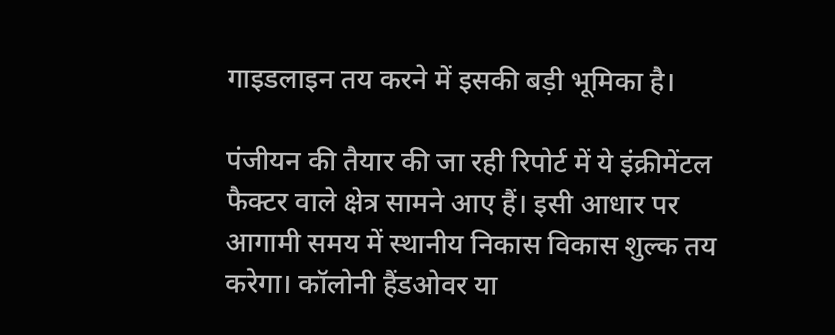गाइडलाइन तय करने में इसकी बड़ी भूमिका है।

पंजीयन की तैयार की जा रही रिपोर्ट में ये इंक्रीमेंटल फैक्टर वाले क्षेत्र सामने आए हैं। इसी आधार पर आगामी समय में स्थानीय निकास विकास शुल्क तय करेगा। कॉलोनी हैंडओवर या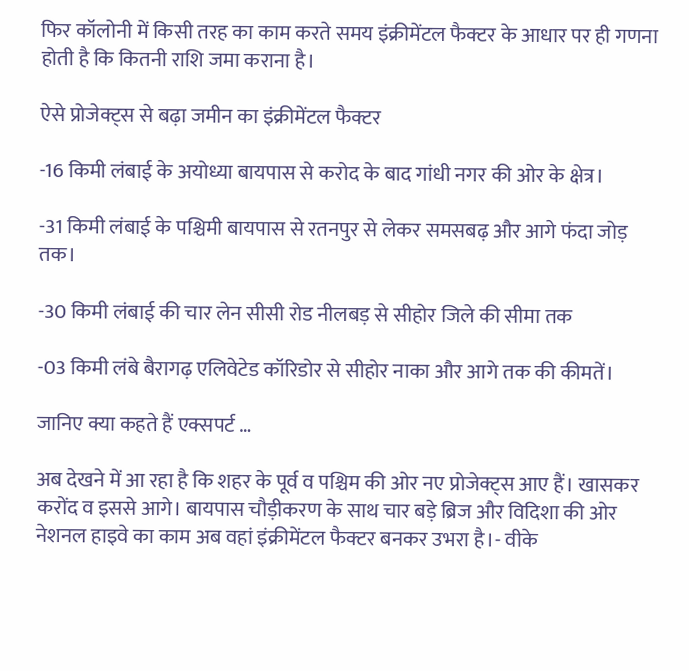फिर कॉलोनी में किसी तरह का काम करते समय इंक्रीमेंटल फैक्टर के आधार पर ही गणना होती है कि कितनी राशि जमा कराना है।

ऐसे प्रोजेक्ट्स से बढ़ा जमीन का इंक्रीमेंटल फैक्टर

-16 किमी लंबाई के अयोध्या बायपास से करोद के बाद गांधी नगर की ओर के क्षेत्र।

-31 किमी लंबाई के पश्चिमी बायपास से रतनपुर से लेकर समसबढ़ और आगे फंदा जोड़ तक।

-30 किमी लंबाई की चार लेन सीसी रोड नीलबड़ से सीहोर जिले की सीमा तक

-03 किमी लंबे बैरागढ़ एलिवेटेड कॉरिडोर से सीहोर नाका और आगे तक की कीमतें।

जानिए क्या कहते हैं एक्सपर्ट …

अब देखने में आ रहा है कि शहर के पूर्व व पश्चिम की ओर नए प्रोजेक्ट्स आए हैं। खासकर करोंद व इससे आगे। बायपास चौड़ीकरण के साथ चार बड़े ब्रिज और विदिशा की ओर नेशनल हाइवे का काम अब वहां इंक्रीमेंटल फैक्टर बनकर उभरा है।- वीके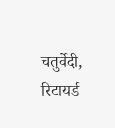चतुर्वेदी, रिटायर्ड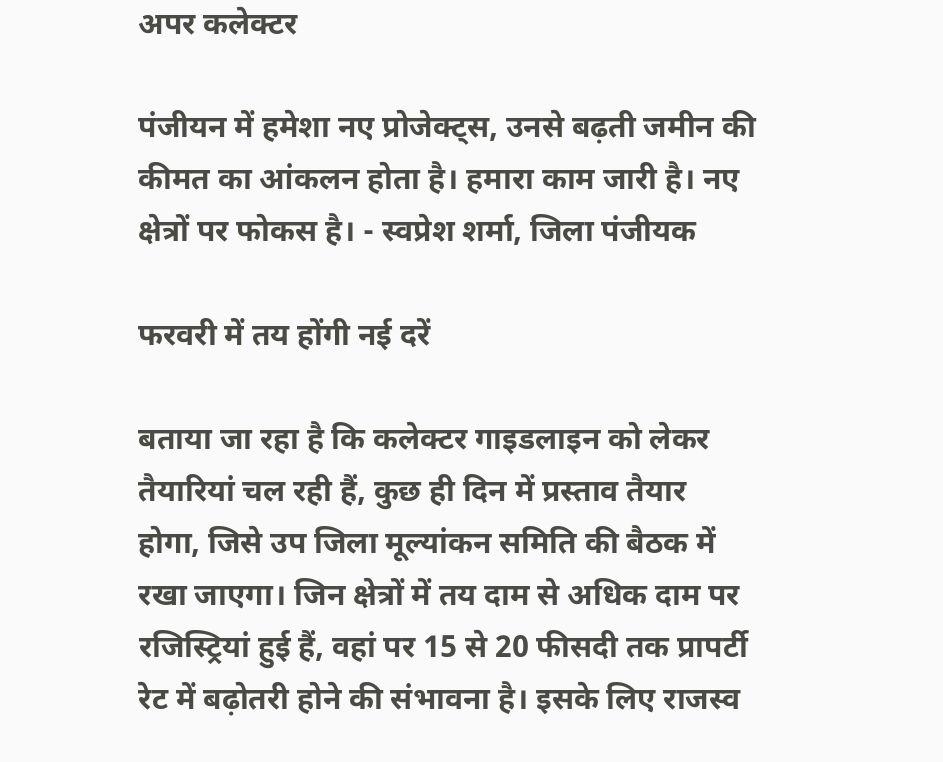अपर कलेक्टर

पंजीयन में हमेशा नए प्रोजेक्ट्स, उनसे बढ़ती जमीन की कीमत का आंकलन होता है। हमारा काम जारी है। नए क्षेत्रों पर फोकस है। - स्वप्रेश शर्मा, जिला पंजीयक

फरवरी में तय होंगी नई दरें

बताया जा रहा है कि कलेक्टर गाइडलाइन को लेकर तैयारियां चल रही हैं, कुछ ही दिन में प्रस्ताव तैयार होगा, जिसे उप जिला मूल्यांकन समिति की बैठक में रखा जाएगा। जिन क्षेत्रों में तय दाम से अधिक दाम पर रजिस्ट्रियां हुई हैं, वहां पर 15 से 20 फीसदी तक प्रापर्टी रेट में बढ़ोतरी होने की संभावना है। इसके लिए राजस्व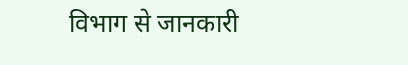विभाग से जानकारी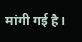मांगी गई है।